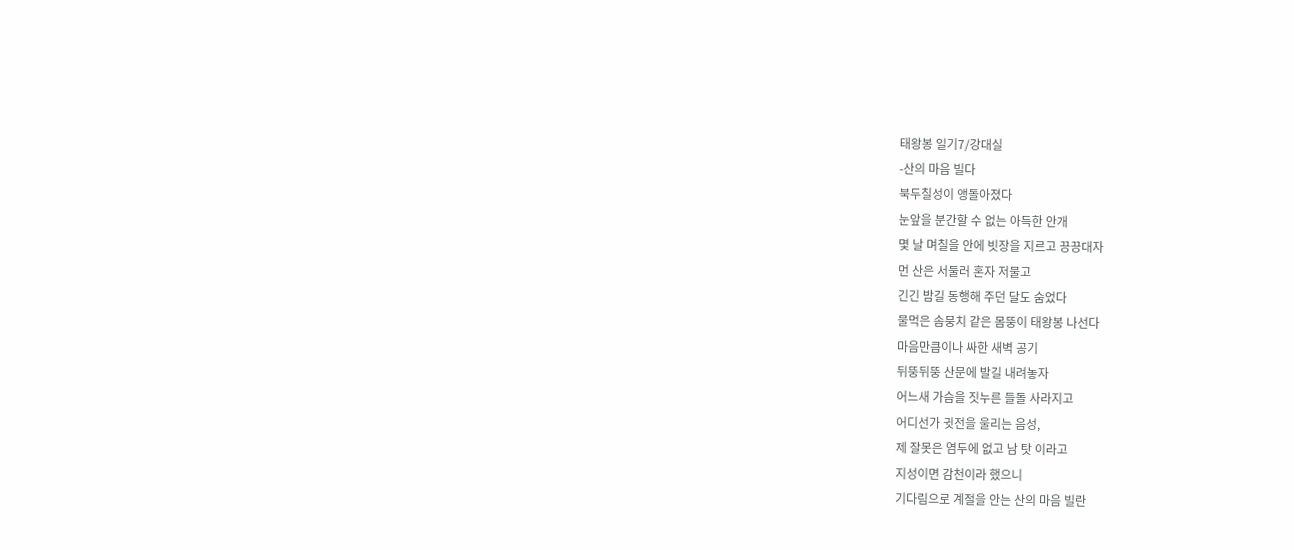태왕봉 일기7/강대실
-산의 마음 빌다
북두칠성이 앵돌아졌다
눈앞을 분간할 수 없는 아득한 안개
몇 날 며칠을 안에 빗장을 지르고 끙끙대자
먼 산은 서둘러 혼자 저물고
긴긴 밤길 동행해 주던 달도 숨었다
물먹은 솜뭉치 같은 몸뚱이 태왕봉 나선다
마음만큼이나 싸한 새벽 공기
뒤뚱뒤뚱 산문에 발길 내려놓자
어느새 가슴을 짓누른 들돌 사라지고
어디선가 귓전을 울리는 음성,
제 잘못은 염두에 없고 남 탓 이라고
지성이면 감천이라 했으니
기다림으로 계절을 안는 산의 마음 빌란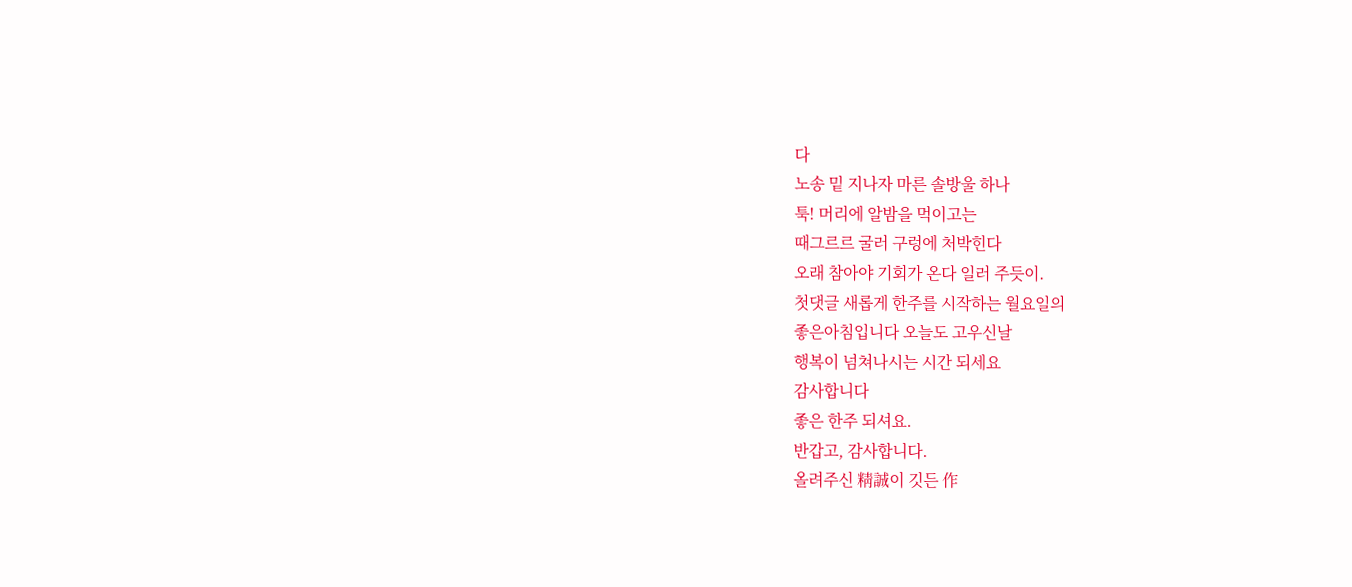다
노송 밑 지나자 마른 솔방울 하나
툭! 머리에 알밤을 먹이고는
때그르르 굴러 구렁에 처박힌다
오래 참아야 기회가 온다 일러 주듯이.
첫댓글 새롭게 한주를 시작하는 월요일의
좋은아침입니다 오늘도 고우신날
행복이 넘쳐나시는 시간 되세요
감사합니다
좋은 한주 되셔요.
반갑고, 감사합니다.
올려주신 精誠이 깃든 作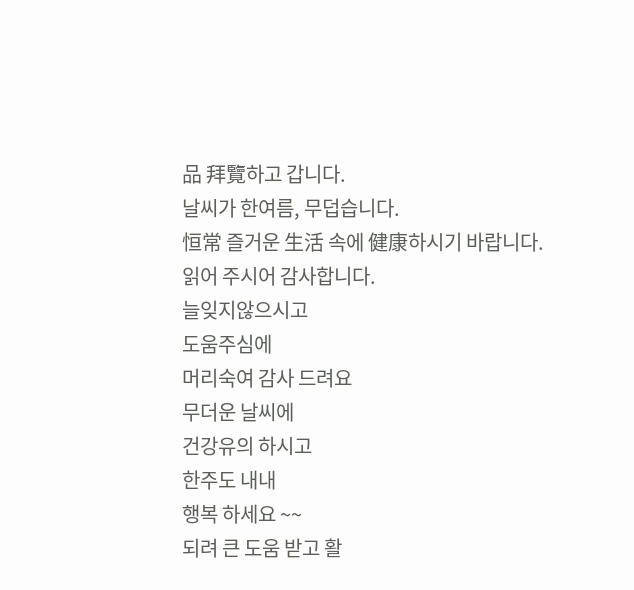品 拜覽하고 갑니다.
날씨가 한여름, 무덥습니다.
恒常 즐거운 生活 속에 健康하시기 바랍니다.
읽어 주시어 감사합니다.
늘잊지않으시고
도움주심에
머리숙여 감사 드려요
무더운 날씨에
건강유의 하시고
한주도 내내
행복 하세요 ~~
되려 큰 도움 받고 활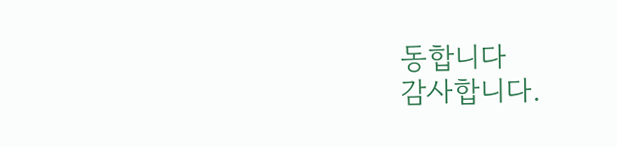동합니다
감사합니다.